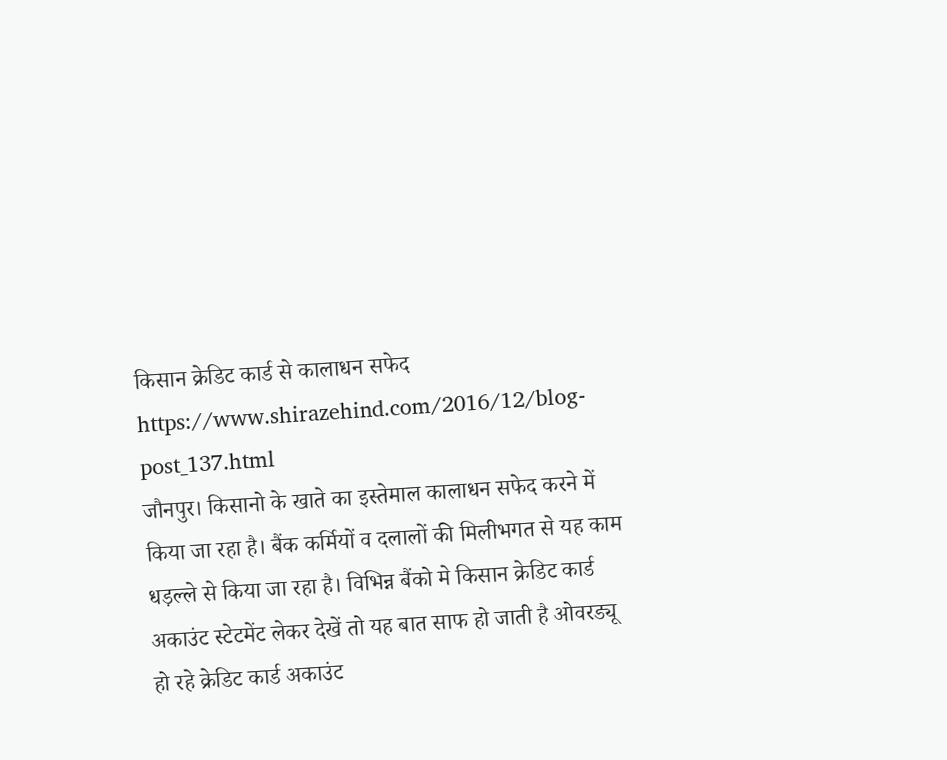किसान क्रेडिट कार्ड से कालाधन सफेद
https://www.shirazehind.com/2016/12/blog-post_137.html
जौनपुर। किसानो के खाते का इस्तेमाल कालाधन सफेद करने में किया जा रहा है। बैंक कर्मियों व दलालों की मिलीभगत से यह काम धड़ल्ले से किया जा रहा है। विभिन्न बैंको मे किसान क्रेडिट कार्ड अकाउंट स्टेटमेंट लेकर देखें तो यह बात साफ हो जाती है ओवरड्यू हो रहे क्रेडिट कार्ड अकाउंट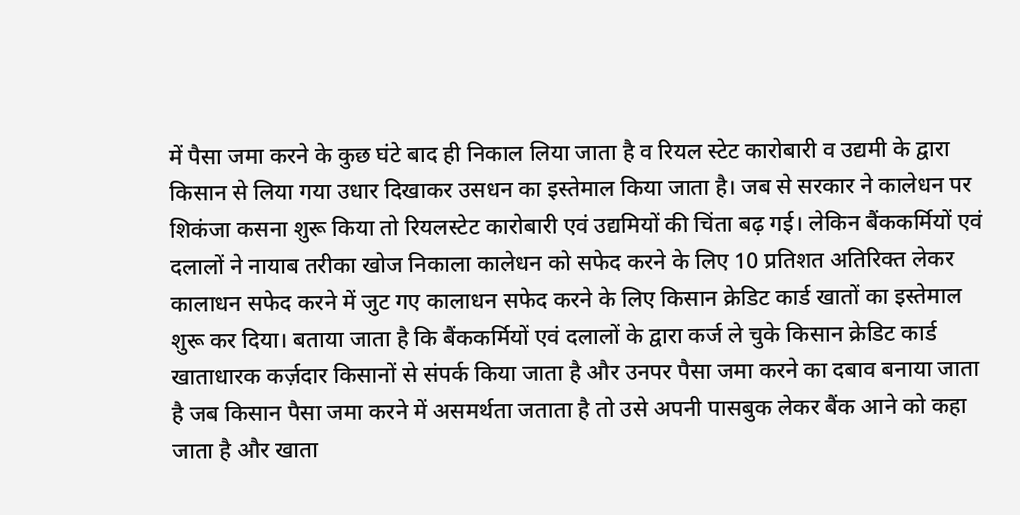में पैसा जमा करने के कुछ घंटे बाद ही निकाल लिया जाता है व रियल स्टेट कारोबारी व उद्यमी के द्वारा किसान से लिया गया उधार दिखाकर उसधन का इस्तेमाल किया जाता है। जब से सरकार ने कालेधन पर शिकंजा कसना शुरू किया तो रियलस्टेट कारोबारी एवं उद्यमियों की चिंता बढ़ गई। लेकिन बैंककर्मियों एवं दलालों ने नायाब तरीका खोज निकाला कालेधन को सफेद करने के लिए 10 प्रतिशत अतिरिक्त लेकर कालाधन सफेद करने में जुट गए कालाधन सफेद करने के लिए किसान क्रेडिट कार्ड खातों का इस्तेमाल शुरू कर दिया। बताया जाता है कि बैंककर्मियों एवं दलालों के द्वारा कर्ज ले चुके किसान क्रेडिट कार्ड खाताधारक कर्ज़दार किसानों से संपर्क किया जाता है और उनपर पैसा जमा करने का दबाव बनाया जाता है जब किसान पैसा जमा करने में असमर्थता जताता है तो उसे अपनी पासबुक लेकर बैंक आने को कहा जाता है और खाता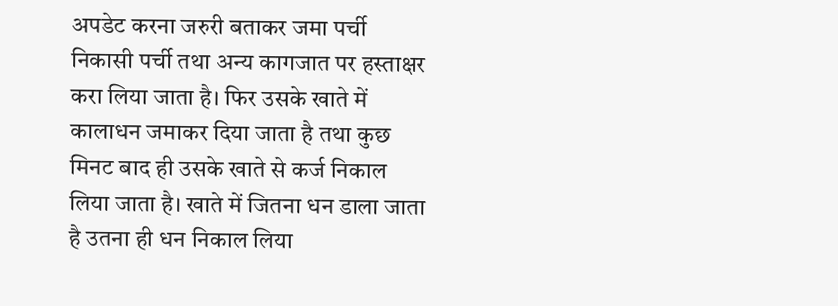अपडेट करना जरुरी बताकर जमा पर्ची निकासी पर्ची तथा अन्य कागजात पर हस्ताक्षर करा लिया जाता है। फिर उसके खाते में कालाधन जमाकर दिया जाता है तथा कुछ मिनट बाद ही उसके खाते से कर्ज निकाल लिया जाता है। खाते में जितना धन डाला जाता है उतना ही धन निकाल लिया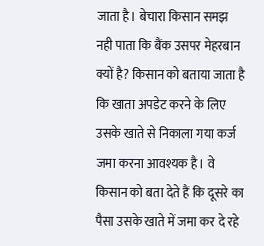जाता है। बेचारा किसान समझ नही पाता कि बैंक उसपर मेहरबान क्यों है? किसान को बताया जाता है कि खाता अपडेट करने के लिए उसके खाते से निकाला गया कर्ज जमा करना आवश्यक है। वे किसान को बता देते हैं कि दूसरे का पैसा उसके खाते में जमा कर दे रहे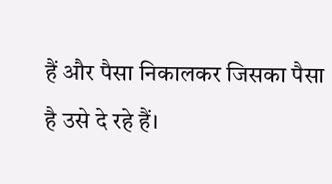हैं और पैसा निकालकर जिसका पैसा है उसे दे रहे हैं।